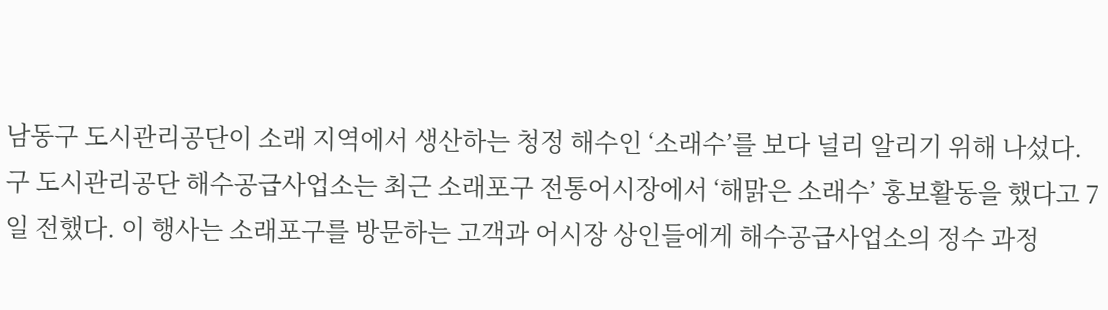남동구 도시관리공단이 소래 지역에서 생산하는 청정 해수인 ‘소래수’를 보다 널리 알리기 위해 나섰다. 구 도시관리공단 해수공급사업소는 최근 소래포구 전통어시장에서 ‘해맑은 소래수’ 홍보활동을 했다고 7일 전했다. 이 행사는 소래포구를 방문하는 고객과 어시장 상인들에게 해수공급사업소의 정수 과정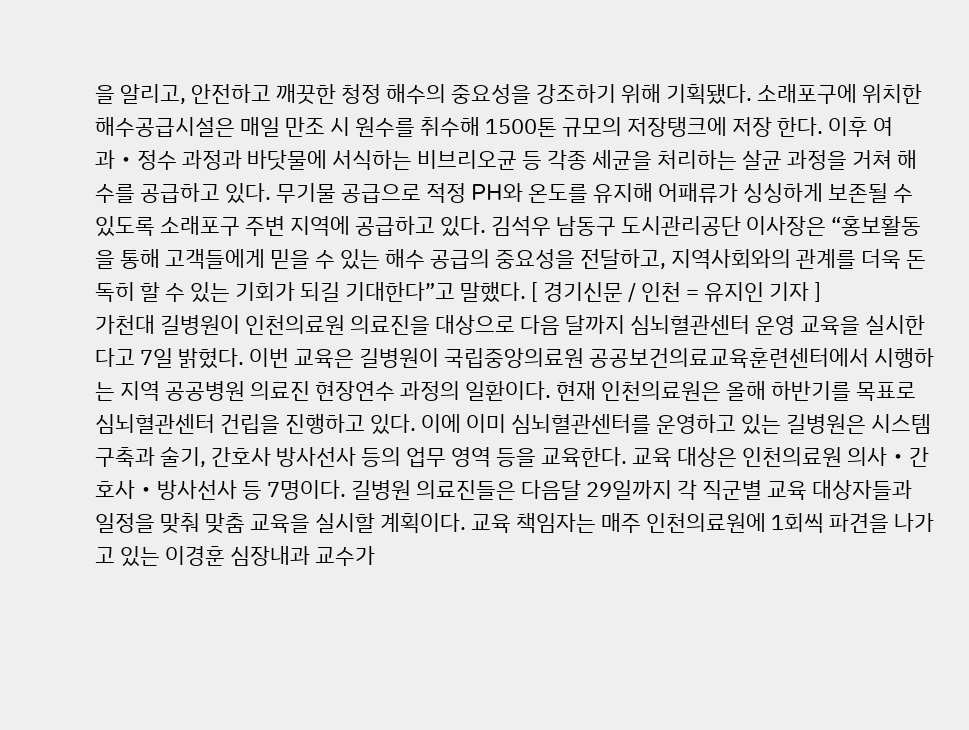을 알리고, 안전하고 깨끗한 청정 해수의 중요성을 강조하기 위해 기획됐다. 소래포구에 위치한 해수공급시설은 매일 만조 시 원수를 취수해 1500톤 규모의 저장탱크에 저장 한다. 이후 여과‧정수 과정과 바닷물에 서식하는 비브리오균 등 각종 세균을 처리하는 살균 과정을 거쳐 해수를 공급하고 있다. 무기물 공급으로 적정 PH와 온도를 유지해 어패류가 싱싱하게 보존될 수 있도록 소래포구 주변 지역에 공급하고 있다. 김석우 남동구 도시관리공단 이사장은 “홍보활동을 통해 고객들에게 믿을 수 있는 해수 공급의 중요성을 전달하고, 지역사회와의 관계를 더욱 돈독히 할 수 있는 기회가 되길 기대한다”고 말했다. [ 경기신문 / 인천 = 유지인 기자 ]
가천대 길병원이 인천의료원 의료진을 대상으로 다음 달까지 심뇌혈관센터 운영 교육을 실시한다고 7일 밝혔다. 이번 교육은 길병원이 국립중앙의료원 공공보건의료교육훈련센터에서 시행하는 지역 공공병원 의료진 현장연수 과정의 일환이다. 현재 인천의료원은 올해 하반기를 목표로 심뇌혈관센터 건립을 진행하고 있다. 이에 이미 심뇌혈관센터를 운영하고 있는 길병원은 시스템 구축과 술기, 간호사 방사선사 등의 업무 영역 등을 교육한다. 교육 대상은 인천의료원 의사‧간호사‧방사선사 등 7명이다. 길병원 의료진들은 다음달 29일까지 각 직군별 교육 대상자들과 일정을 맞춰 맞춤 교육을 실시할 계획이다. 교육 책임자는 매주 인천의료원에 1회씩 파견을 나가고 있는 이경훈 심장내과 교수가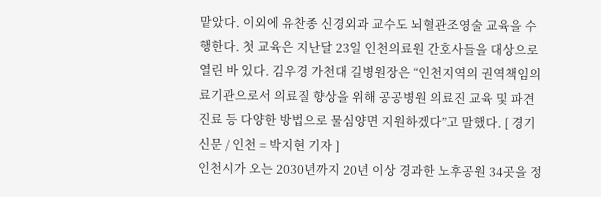맡았다. 이외에 유찬종 신경외과 교수도 뇌혈관조영술 교육을 수행한다. 첫 교육은 지난달 23일 인천의료원 간호사들을 대상으로 열린 바 있다. 김우경 가천대 길병원장은 “인천지역의 권역책임의료기관으로서 의료질 향상을 위해 공공병원 의료진 교육 및 파견 진료 등 다양한 방법으로 물심양면 지원하겠다”고 말했다. [ 경기신문 / 인천 = 박지현 기자 ]
인천시가 오는 2030년까지 20년 이상 경과한 노후공원 34곳을 정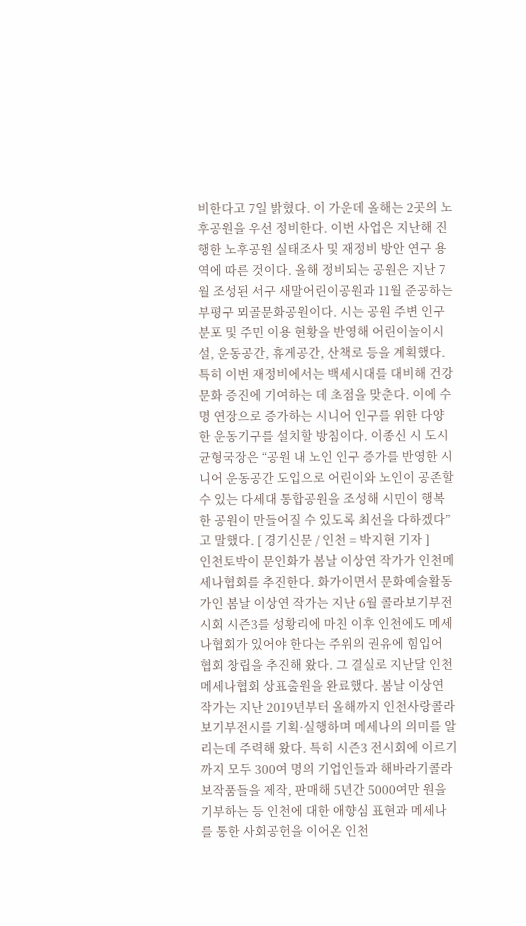비한다고 7일 밝혔다. 이 가운데 올해는 2곳의 노후공원을 우선 정비한다. 이번 사업은 지난해 진행한 노후공원 실태조사 및 재정비 방안 연구 용역에 따른 것이다. 올해 정비되는 공원은 지난 7월 조성된 서구 새말어린이공원과 11월 준공하는 부평구 뫼골문화공원이다. 시는 공원 주변 인구 분포 및 주민 이용 현황을 반영해 어린이놀이시설, 운동공간, 휴게공간, 산책로 등을 계획했다. 특히 이번 재정비에서는 백세시대를 대비해 건강문화 증진에 기여하는 데 초점을 맞춘다. 이에 수명 연장으로 증가하는 시니어 인구를 위한 다양한 운동기구를 설치할 방침이다. 이종신 시 도시균형국장은 “공원 내 노인 인구 증가를 반영한 시니어 운동공간 도입으로 어린이와 노인이 공존할 수 있는 다세대 통합공원을 조성해 시민이 행복한 공원이 만들어질 수 있도록 최선을 다하겠다”고 말했다. [ 경기신문 / 인천 = 박지현 기자 ]
인천토박이 문인화가 봄날 이상연 작가가 인천메세나협회를 추진한다. 화가이면서 문화예술활동가인 봄날 이상연 작가는 지난 6월 콜라보기부전시회 시즌3를 성황리에 마친 이후 인천에도 메세나협회가 있어야 한다는 주위의 권유에 힘입어 협회 창립을 추진해 왔다. 그 결실로 지난달 인천메세나협회 상표출원을 완료했다. 봄날 이상연 작가는 지난 2019년부터 올해까지 인천사랑콜라보기부전시를 기획·실행하며 메세나의 의미를 알리는데 주력해 왔다. 특히 시즌3 전시회에 이르기까지 모두 300여 명의 기업인들과 해바라기콜라보작품들을 제작, 판매해 5년간 5000여만 원을 기부하는 등 인천에 대한 애향심 표현과 메세나를 통한 사회공헌을 이어온 인천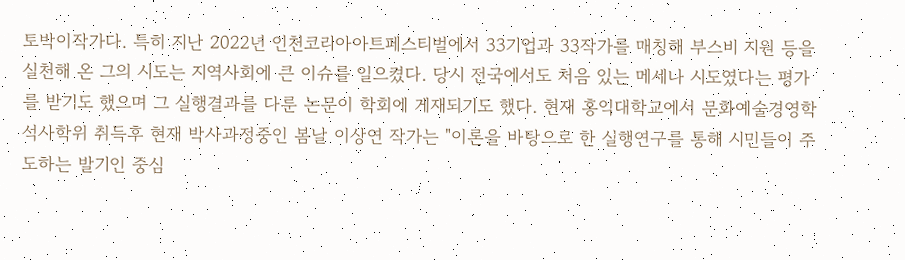토박이작가다. 특히 지난 2022년 인천코리아아트페스티벌에서 33기업과 33작가를 매칭해 부스비 지원 등을 실천해 온 그의 시도는 지역사회에 큰 이슈를 일으켰다. 당시 전국에서도 처음 있는 메세나 시도였다는 평가를 받기도 했으며 그 실행결과를 다룬 논문이 학회에 게재되기도 했다. 현재 홍익대학교에서 문화예술경영학 석사학위 취득후 현재 박사과정중인 봄날 이상연 작가는 "이론을 바탕으로 한 실행연구를 통해 시민들이 주도하는 발기인 중심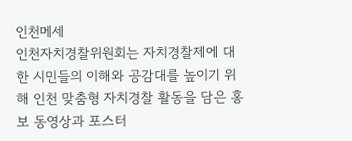인천메세
인천자치경찰위원회는 자치경찰제에 대한 시민들의 이해와 공감대를 높이기 위해 인천 맞춤형 자치경찰 활동을 담은 홍보 동영상과 포스터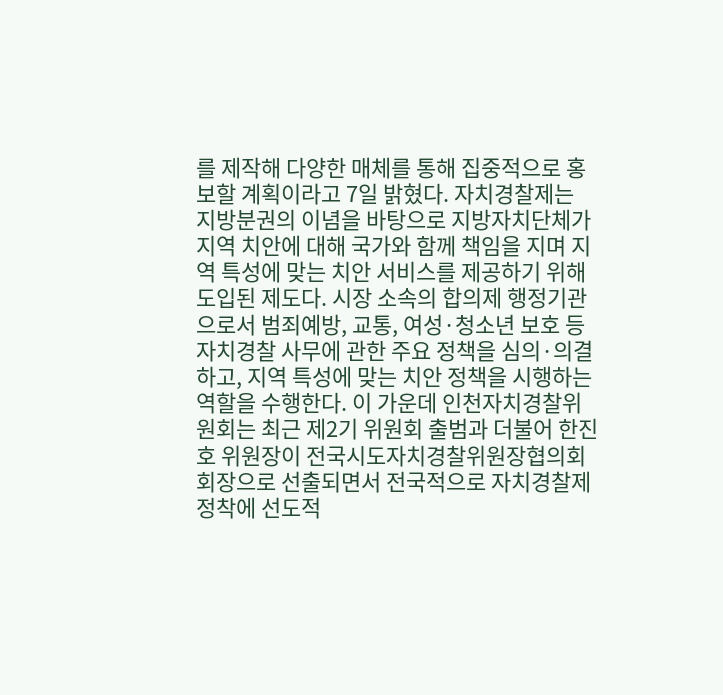를 제작해 다양한 매체를 통해 집중적으로 홍보할 계획이라고 7일 밝혔다. 자치경찰제는 지방분권의 이념을 바탕으로 지방자치단체가 지역 치안에 대해 국가와 함께 책임을 지며 지역 특성에 맞는 치안 서비스를 제공하기 위해 도입된 제도다. 시장 소속의 합의제 행정기관으로서 범죄예방, 교통, 여성·청소년 보호 등 자치경찰 사무에 관한 주요 정책을 심의·의결하고, 지역 특성에 맞는 치안 정책을 시행하는 역할을 수행한다. 이 가운데 인천자치경찰위원회는 최근 제2기 위원회 출범과 더불어 한진호 위원장이 전국시도자치경찰위원장협의회 회장으로 선출되면서 전국적으로 자치경찰제 정착에 선도적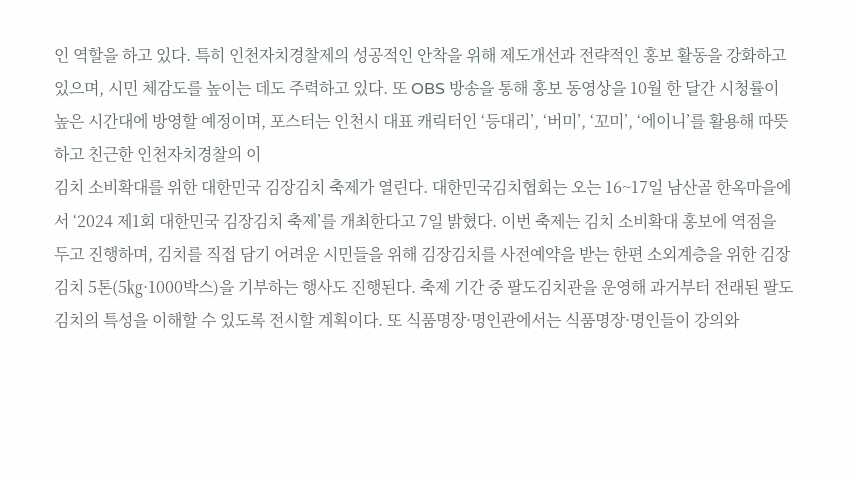인 역할을 하고 있다. 특히 인천자치경찰제의 성공적인 안착을 위해 제도개선과 전략적인 홍보 활동을 강화하고 있으며, 시민 체감도를 높이는 데도 주력하고 있다. 또 OBS 방송을 통해 홍보 동영상을 10월 한 달간 시청률이 높은 시간대에 방영할 예정이며, 포스터는 인천시 대표 캐릭터인 ‘등대리’, ‘버미’, ‘꼬미’, ‘에이니’를 활용해 따뜻하고 친근한 인천자치경찰의 이
김치 소비확대를 위한 대한민국 김장김치 축제가 열린다. 대한민국김치협회는 오는 16~17일 남산골 한옥마을에서 ‘2024 제1회 대한민국 김장김치 축제’를 개최한다고 7일 밝혔다. 이번 축제는 김치 소비확대 홍보에 역점을 두고 진행하며, 김치를 직접 담기 어려운 시민들을 위해 김장김치를 사전예약을 받는 한편 소외계층을 위한 김장김치 5톤(5㎏·1000박스)을 기부하는 행사도 진행된다. 축제 기간 중 팔도김치관을 운영해 과거부터 전래된 팔도김치의 특성을 이해할 수 있도록 전시할 계획이다. 또 식품명장·명인관에서는 식품명장·명인들이 강의와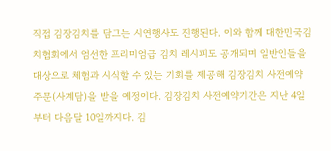직접 김장김치를 담그는 시연행사도 진행된다. 이와 함께 대한민국김치협회에서 엄선한 프리미엄급 김치 레시피도 공개되며 일반인들을 대상으로 체험과 시식할 수 있는 기회를 제공해 김장김치 사전예약 주문(사계담)을 받을 예정이다. 김장김치 사전예약기간은 지난 4일부터 다음달 10일까지다. 김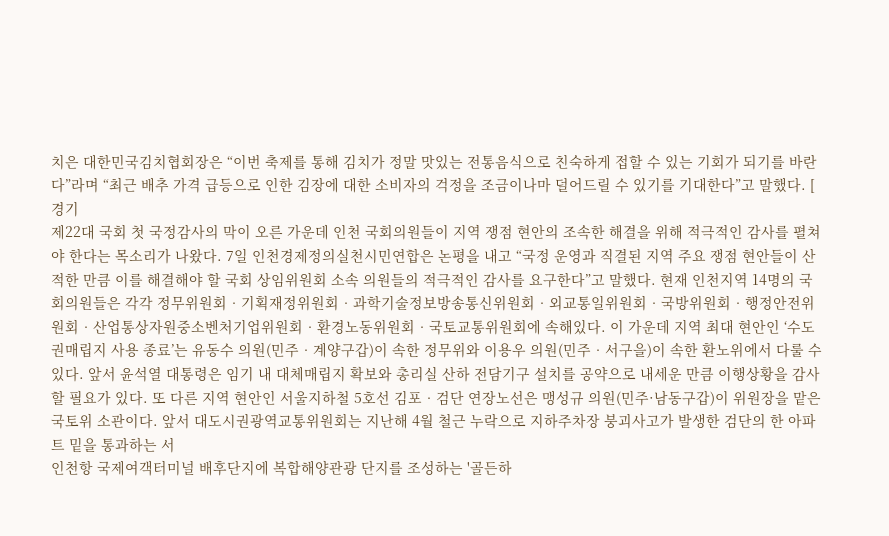치은 대한민국김치협회장은 “이번 축제를 통해 김치가 정말 맛있는 전통음식으로 친숙하게 접할 수 있는 기회가 되기를 바란다”라며 “최근 배추 가격 급등으로 인한 김장에 대한 소비자의 걱정을 조금이나마 덜어드릴 수 있기를 기대한다”고 말했다. [ 경기
제22대 국회 첫 국정감사의 막이 오른 가운데 인천 국회의원들이 지역 쟁점 현안의 조속한 해결을 위해 적극적인 감사를 펼쳐야 한다는 목소리가 나왔다. 7일 인천경제정의실천시민연합은 논평을 내고 “국정 운영과 직결된 지역 주요 쟁점 현안들이 산적한 만큼 이를 해결해야 할 국회 상임위원회 소속 의원들의 적극적인 감사를 요구한다”고 말했다. 현재 인천지역 14명의 국회의원들은 각각 정무위원회‧기획재정위원회‧과학기술정보방송통신위원회‧외교통일위원회‧국방위원회‧행정안전위원회‧산업통상자원중소벤처기업위원회‧환경노동위원회‧국토교통위원회에 속해있다. 이 가운데 지역 최대 현안인 ‘수도권매립지 사용 종료’는 유동수 의원(민주‧계양구갑)이 속한 정무위와 이용우 의원(민주‧서구을)이 속한 환노위에서 다룰 수 있다. 앞서 윤석열 대통령은 임기 내 대체매립지 확보와 총리실 산하 전담기구 설치를 공약으로 내세운 만큼 이행상황을 감사할 필요가 있다. 또 다른 지역 현안인 서울지하철 5호선 김포‧검단 연장노선은 맹성규 의원(민주·남동구갑)이 위원장을 맡은 국토위 소관이다. 앞서 대도시권광역교통위원회는 지난해 4월 철근 누락으로 지하주차장 붕괴사고가 발생한 검단의 한 아파트 밑을 통과하는 서
인천항 국제여객터미널 배후단지에 복합해양관광 단지를 조성하는 '골든하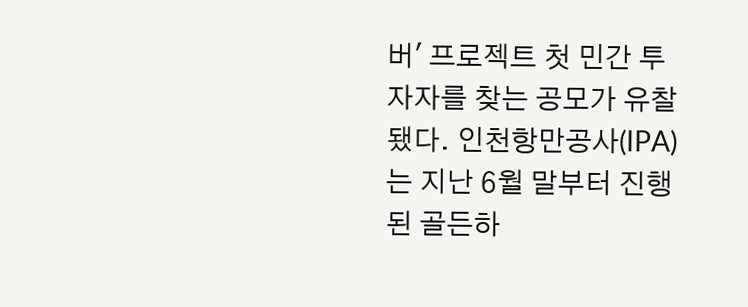버' 프로젝트 첫 민간 투자자를 찾는 공모가 유찰됐다. 인천항만공사(IPA)는 지난 6월 말부터 진행된 골든하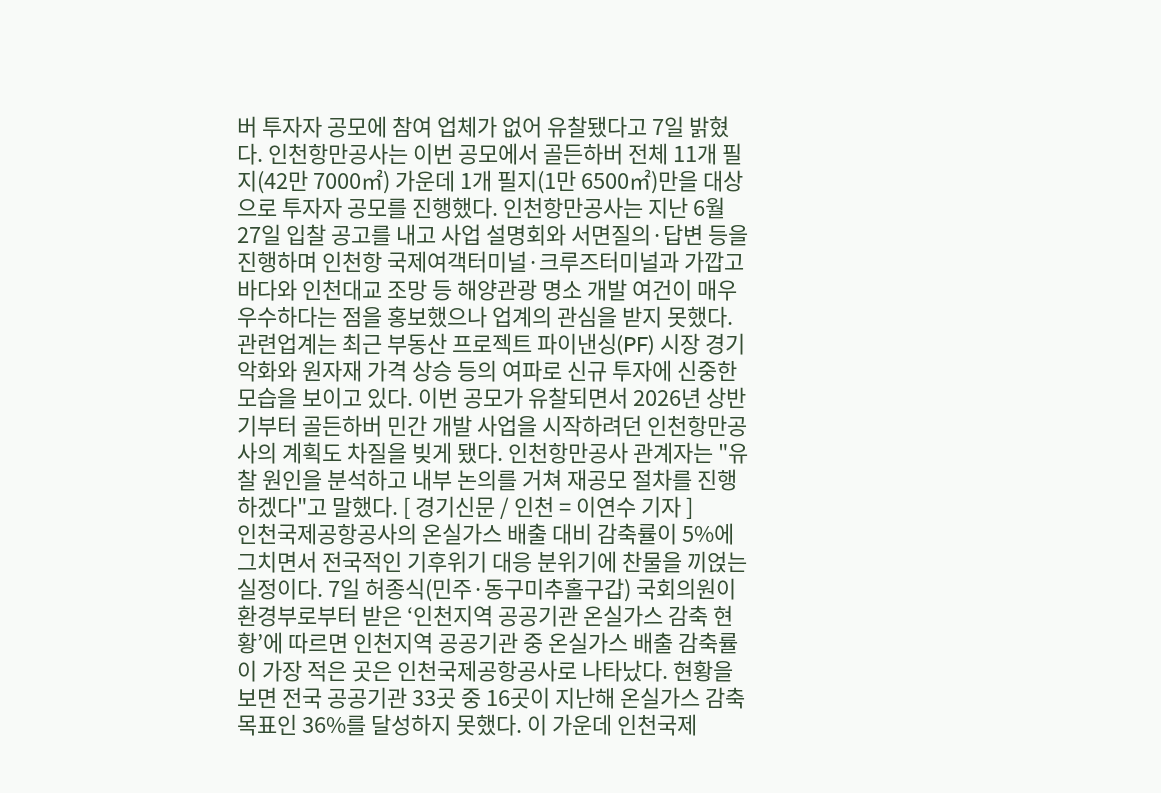버 투자자 공모에 참여 업체가 없어 유찰됐다고 7일 밝혔다. 인천항만공사는 이번 공모에서 골든하버 전체 11개 필지(42만 7000㎡) 가운데 1개 필지(1만 6500㎡)만을 대상으로 투자자 공모를 진행했다. 인천항만공사는 지난 6월 27일 입찰 공고를 내고 사업 설명회와 서면질의·답변 등을 진행하며 인천항 국제여객터미널·크루즈터미널과 가깝고 바다와 인천대교 조망 등 해양관광 명소 개발 여건이 매우 우수하다는 점을 홍보했으나 업계의 관심을 받지 못했다. 관련업계는 최근 부동산 프로젝트 파이낸싱(PF) 시장 경기 악화와 원자재 가격 상승 등의 여파로 신규 투자에 신중한 모습을 보이고 있다. 이번 공모가 유찰되면서 2026년 상반기부터 골든하버 민간 개발 사업을 시작하려던 인천항만공사의 계획도 차질을 빚게 됐다. 인천항만공사 관계자는 "유찰 원인을 분석하고 내부 논의를 거쳐 재공모 절차를 진행하겠다"고 말했다. [ 경기신문 / 인천 = 이연수 기자 ]
인천국제공항공사의 온실가스 배출 대비 감축률이 5%에 그치면서 전국적인 기후위기 대응 분위기에 찬물을 끼얹는 실정이다. 7일 허종식(민주·동구미추홀구갑) 국회의원이 환경부로부터 받은 ‘인천지역 공공기관 온실가스 감축 현황’에 따르면 인천지역 공공기관 중 온실가스 배출 감축률이 가장 적은 곳은 인천국제공항공사로 나타났다. 현황을 보면 전국 공공기관 33곳 중 16곳이 지난해 온실가스 감축 목표인 36%를 달성하지 못했다. 이 가운데 인천국제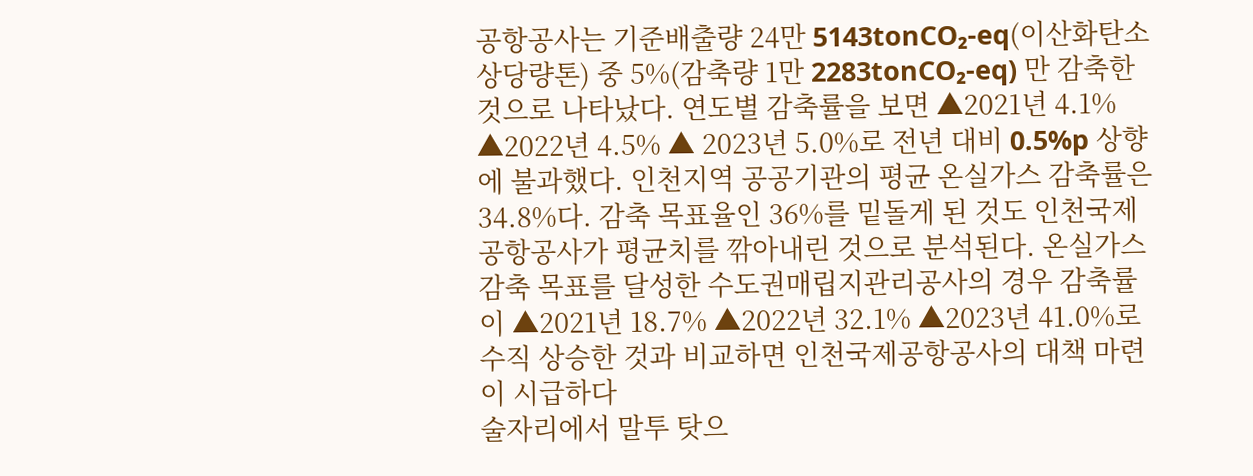공항공사는 기준배출량 24만 5143tonCO₂-eq(이산화탄소 상당량톤) 중 5%(감축량 1만 2283tonCO₂-eq) 만 감축한 것으로 나타났다. 연도별 감축률을 보면 ▲2021년 4.1% ▲2022년 4.5% ▲ 2023년 5.0%로 전년 대비 0.5%p 상향에 불과했다. 인천지역 공공기관의 평균 온실가스 감축률은 34.8%다. 감축 목표율인 36%를 밑돌게 된 것도 인천국제공항공사가 평균치를 깎아내린 것으로 분석된다. 온실가스 감축 목표를 달성한 수도권매립지관리공사의 경우 감축률이 ▲2021년 18.7% ▲2022년 32.1% ▲2023년 41.0%로 수직 상승한 것과 비교하면 인천국제공항공사의 대책 마련이 시급하다
술자리에서 말투 탓으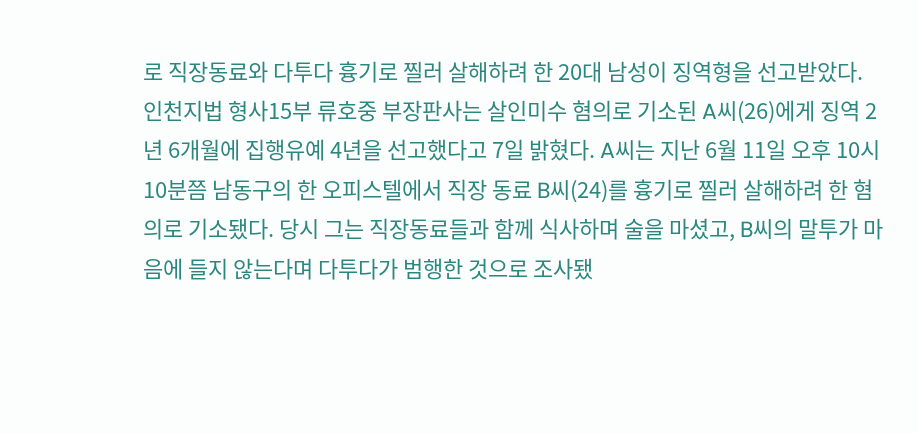로 직장동료와 다투다 흉기로 찔러 살해하려 한 20대 남성이 징역형을 선고받았다. 인천지법 형사15부 류호중 부장판사는 살인미수 혐의로 기소된 A씨(26)에게 징역 2년 6개월에 집행유예 4년을 선고했다고 7일 밝혔다. A씨는 지난 6월 11일 오후 10시 10분쯤 남동구의 한 오피스텔에서 직장 동료 B씨(24)를 흉기로 찔러 살해하려 한 혐의로 기소됐다. 당시 그는 직장동료들과 함께 식사하며 술을 마셨고, B씨의 말투가 마음에 들지 않는다며 다투다가 범행한 것으로 조사됐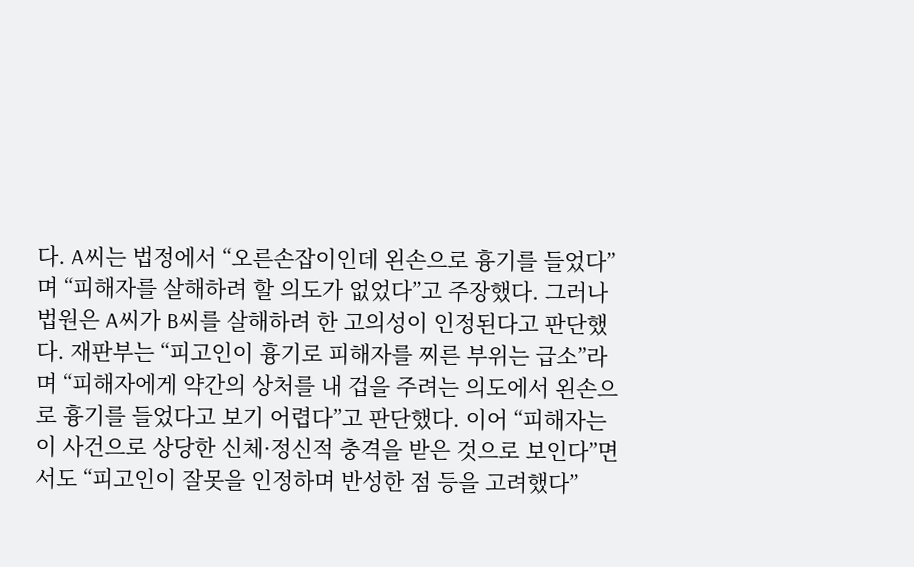다. A씨는 법정에서 “오른손잡이인데 왼손으로 흉기를 들었다”며 “피해자를 살해하려 할 의도가 없었다”고 주장했다. 그러나 법원은 A씨가 B씨를 살해하려 한 고의성이 인정된다고 판단했다. 재판부는 “피고인이 흉기로 피해자를 찌른 부위는 급소”라며 “피해자에게 약간의 상처를 내 겁을 주려는 의도에서 왼손으로 흉기를 들었다고 보기 어렵다”고 판단했다. 이어 “피해자는 이 사건으로 상당한 신체·정신적 충격을 받은 것으로 보인다”면서도 “피고인이 잘못을 인정하며 반성한 점 등을 고려했다”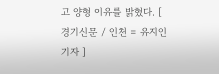고 양형 이유를 밝혔다. [ 경기신문 / 인천 = 유지인 기자 ]